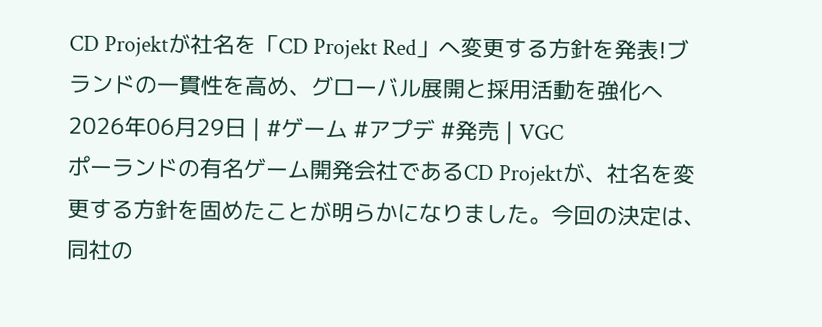CD Projektが社名を「CD Projekt Red」へ変更する方針を発表!ブランドの一貫性を高め、グローバル展開と採用活動を強化へ
2026年06月29日 | #ゲーム #アプデ #発売 | VGC
ポーランドの有名ゲーム開発会社であるCD Projektが、社名を変更する方針を固めたことが明らかになりました。今回の決定は、同社の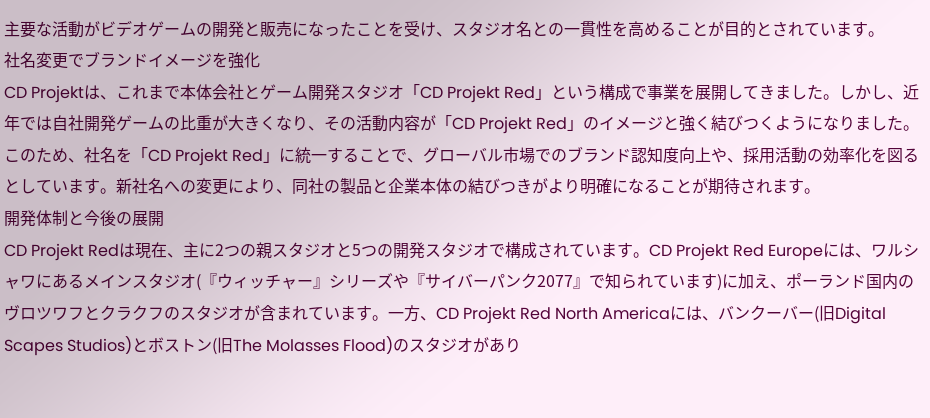主要な活動がビデオゲームの開発と販売になったことを受け、スタジオ名との一貫性を高めることが目的とされています。
社名変更でブランドイメージを強化
CD Projektは、これまで本体会社とゲーム開発スタジオ「CD Projekt Red」という構成で事業を展開してきました。しかし、近年では自社開発ゲームの比重が大きくなり、その活動内容が「CD Projekt Red」のイメージと強く結びつくようになりました。このため、社名を「CD Projekt Red」に統一することで、グローバル市場でのブランド認知度向上や、採用活動の効率化を図るとしています。新社名への変更により、同社の製品と企業本体の結びつきがより明確になることが期待されます。
開発体制と今後の展開
CD Projekt Redは現在、主に2つの親スタジオと5つの開発スタジオで構成されています。CD Projekt Red Europeには、ワルシャワにあるメインスタジオ(『ウィッチャー』シリーズや『サイバーパンク2077』で知られています)に加え、ポーランド国内のヴロツワフとクラクフのスタジオが含まれています。一方、CD Projekt Red North Americaには、バンクーバー(旧Digital Scapes Studios)とボストン(旧The Molasses Flood)のスタジオがあり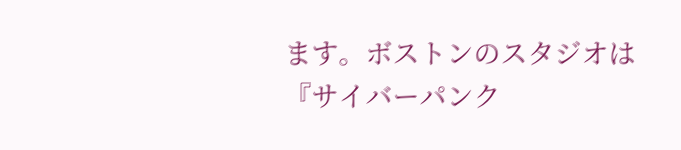ます。ボストンのスタジオは『サイバーパンク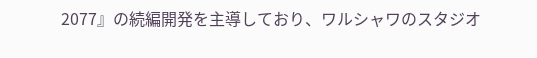2077』の続編開発を主導しており、ワルシャワのスタジオ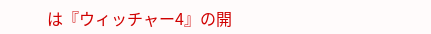は『ウィッチャー4』の開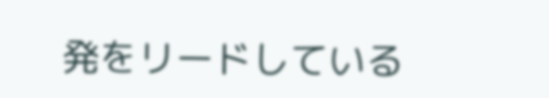発をリードしている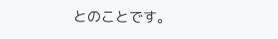とのことです。